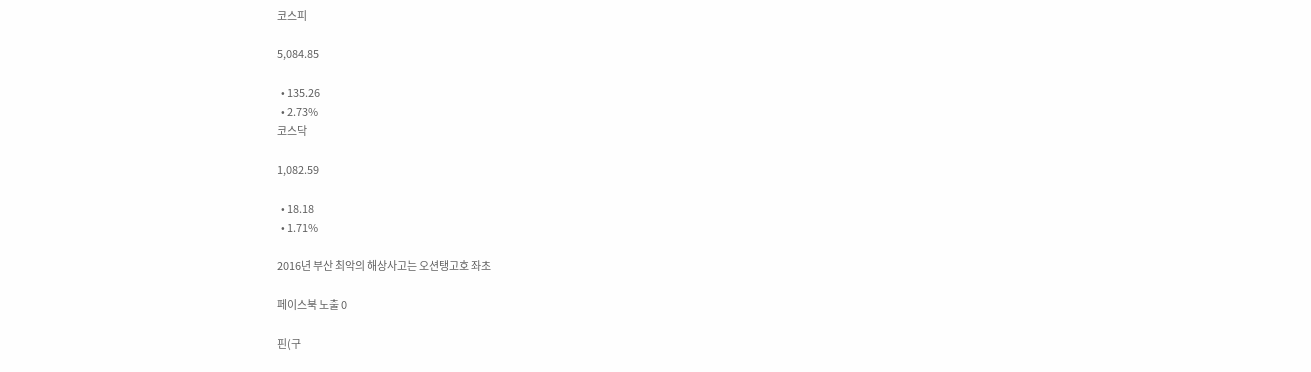코스피

5,084.85

  • 135.26
  • 2.73%
코스닥

1,082.59

  • 18.18
  • 1.71%

2016년 부산 최악의 해상사고는 오션탱고호 좌초

페이스북 노출 0

핀(구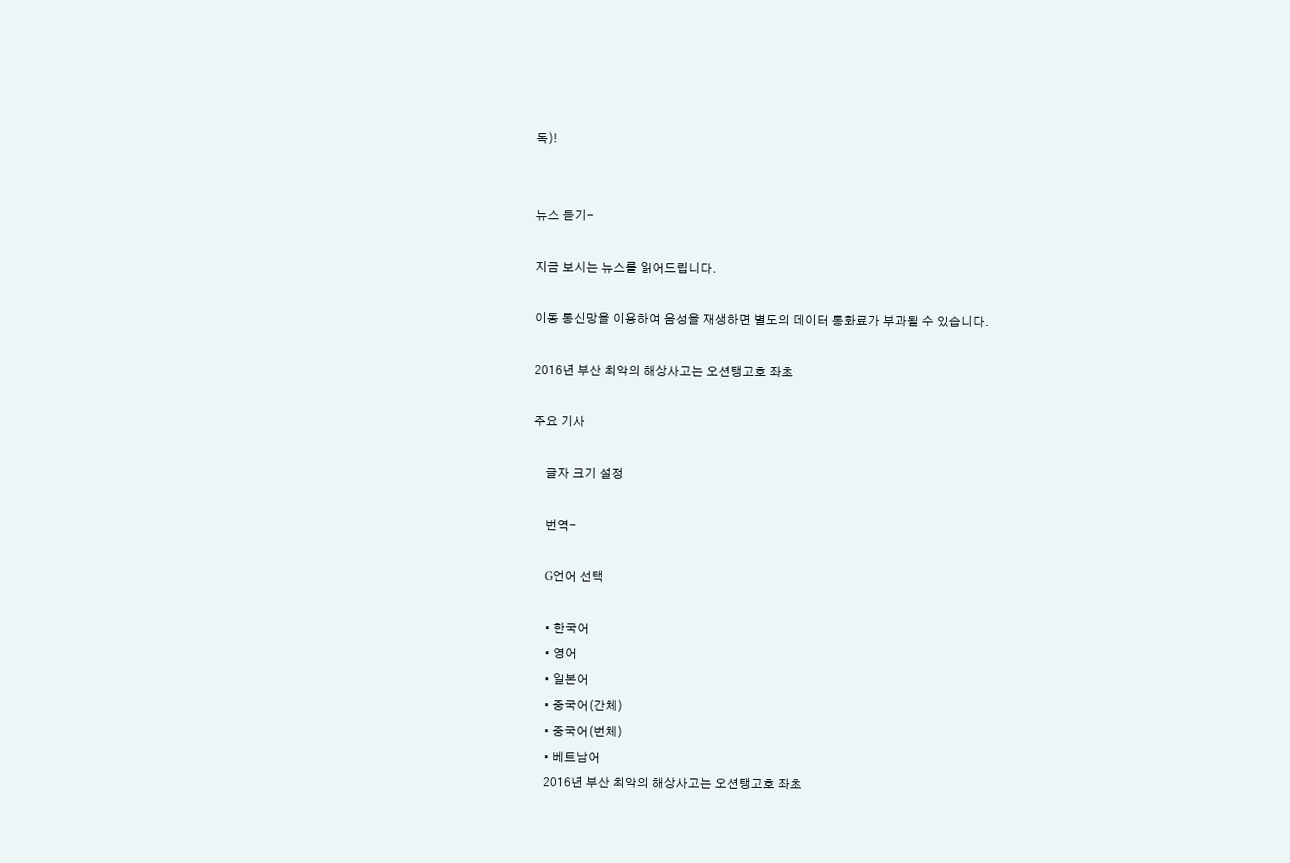독)!


뉴스 듣기-

지금 보시는 뉴스를 읽어드립니다.

이동 통신망을 이용하여 음성을 재생하면 별도의 데이터 통화료가 부과될 수 있습니다.

2016년 부산 최악의 해상사고는 오션탱고호 좌초

주요 기사

    글자 크기 설정

    번역-

    G언어 선택

    • 한국어
    • 영어
    • 일본어
    • 중국어(간체)
    • 중국어(번체)
    • 베트남어
    2016년 부산 최악의 해상사고는 오션탱고호 좌초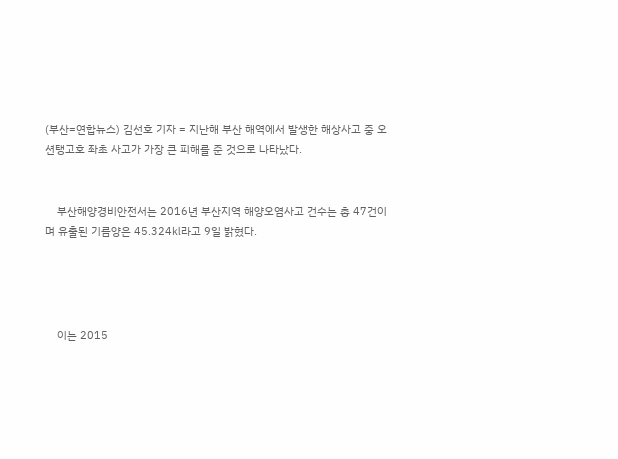(부산=연합뉴스) 김선호 기자 = 지난해 부산 해역에서 발생한 해상사고 중 오션탱고호 좌초 사고가 가장 큰 피해를 준 것으로 나타났다.


    부산해양경비안전서는 2016년 부산지역 해양오염사고 건수는 총 47건이며 유출된 기름양은 45.324㎘라고 9일 밝혔다.




    이는 2015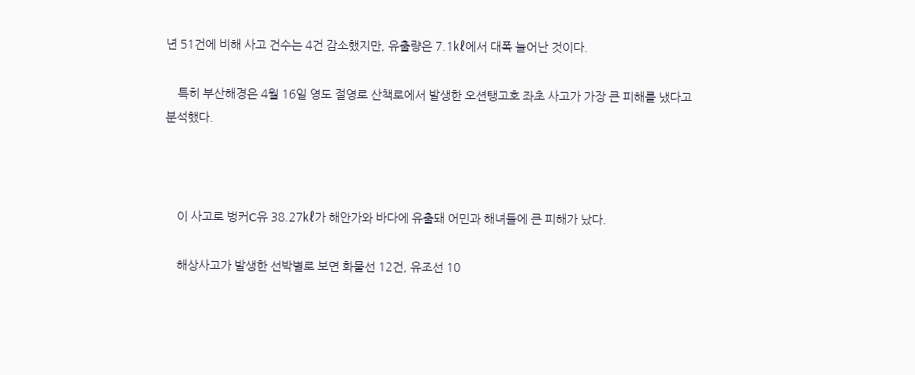년 51건에 비해 사고 건수는 4건 감소했지만, 유출량은 7.1㎘에서 대폭 늘어난 것이다.

    특히 부산해경은 4월 16일 영도 절영로 산책로에서 발생한 오션탱고호 좌초 사고가 가장 큰 피해를 냈다고 분석했다.



    이 사고로 벙커C유 38.27㎘가 해안가와 바다에 유출돼 어민과 해녀들에 큰 피해가 났다.

    해상사고가 발생한 선박별로 보면 화물선 12건, 유조선 10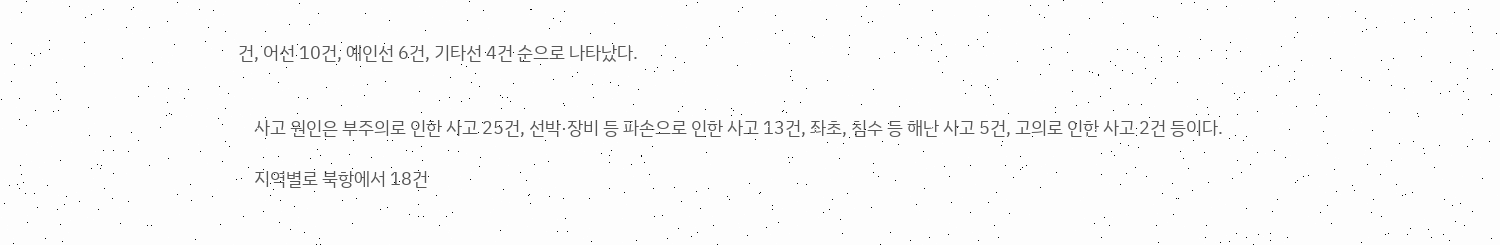건, 어선 10건, 예인선 6건, 기타선 4건 순으로 나타났다.


    사고 원인은 부주의로 인한 사고 25건, 선박·장비 등 파손으로 인한 사고 13건, 좌초, 침수 등 해난 사고 5건, 고의로 인한 사고 2건 등이다.

    지역별로 북항에서 18건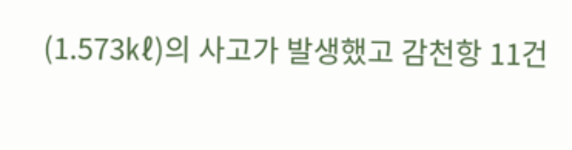(1.573㎘)의 사고가 발생했고 감천항 11건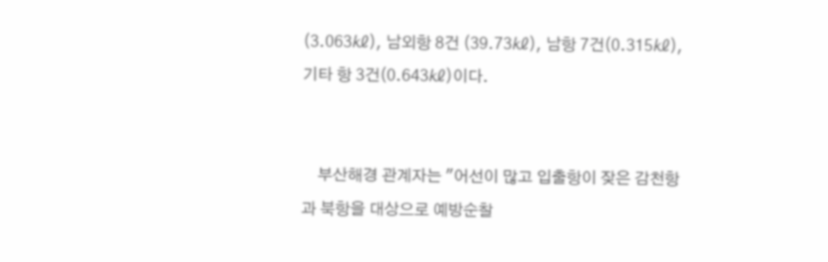(3.063㎘), 남외항 8건 (39.73㎘), 남항 7건(0.315㎘), 기타 항 3건(0.643㎘)이다.


    부산해경 관계자는 "어선이 많고 입출항이 잦은 감천항과 북항을 대상으로 예방순찰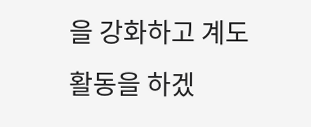을 강화하고 계도활동을 하겠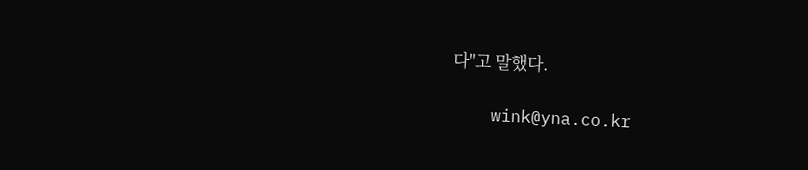다"고 말했다.

    wink@yna.co.kr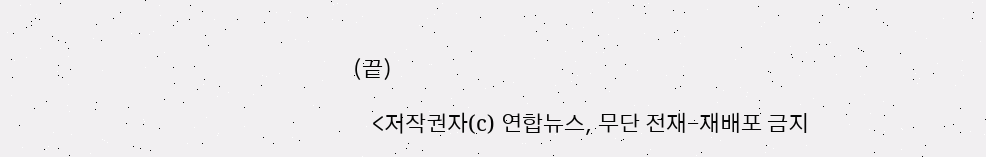(끝)

    <저작권자(c) 연합뉴스, 무단 전재-재배포 금지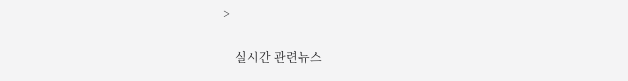>

    실시간 관련뉴스